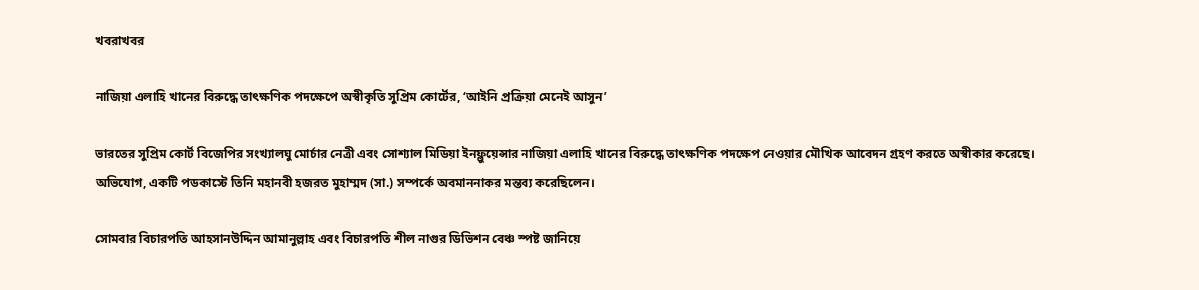খবরাখবর

নাজিয়া এলাহি খানের বিরুদ্ধে তাৎক্ষণিক পদক্ষেপে অস্বীকৃতি সুপ্রিম কোর্টের, ‘আইনি প্রক্রিয়া মেনেই আসুন’

ভারতের সুপ্রিম কোর্ট বিজেপির সংখ্যালঘু মোর্চার নেত্রী এবং সোশ্যাল মিডিয়া ইনফ্লুয়েন্সার নাজিয়া এলাহি খানের বিরুদ্ধে তাৎক্ষণিক পদক্ষেপ নেওয়ার মৌখিক আবেদন গ্রহণ করতে অস্বীকার করেছে। অভিযোগ, একটি পডকাস্টে তিনি মহানবী হজরত মুহাম্মদ (সা.) সম্পর্কে অবমাননাকর মন্তব্য করেছিলেন।

সোমবার বিচারপতি আহসানউদ্দিন আমানুল্লাহ এবং বিচারপতি শীল নাগুর ডিভিশন বেঞ্চ স্পষ্ট জানিয়ে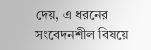দেয়, এ ধরনের সংবেদনশীল বিষয়ে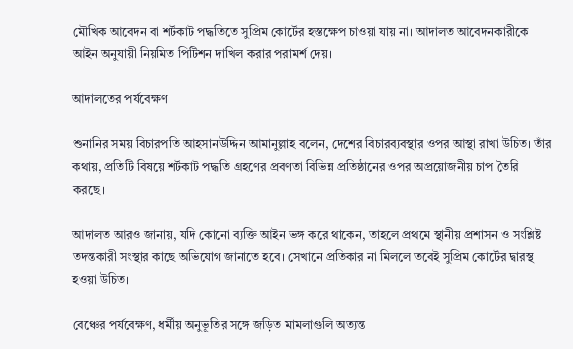মৌখিক আবেদন বা শর্টকাট পদ্ধতিতে সুপ্রিম কোর্টের হস্তক্ষেপ চাওয়া যায় না। আদালত আবেদনকারীকে আইন অনুযায়ী নিয়মিত পিটিশন দাখিল করার পরামর্শ দেয়।

আদালতের পর্যবেক্ষণ

শুনানির সময় বিচারপতি আহসানউদ্দিন আমানুল্লাহ বলেন, দেশের বিচারব্যবস্থার ওপর আস্থা রাখা উচিত। তাঁর কথায়, প্রতিটি বিষয়ে শর্টকাট পদ্ধতি গ্রহণের প্রবণতা বিভিন্ন প্রতিষ্ঠানের ওপর অপ্রয়োজনীয় চাপ তৈরি করছে।

আদালত আরও জানায়, যদি কোনো ব্যক্তি আইন ভঙ্গ করে থাকেন, তাহলে প্রথমে স্থানীয় প্রশাসন ও সংশ্লিষ্ট তদন্তকারী সংস্থার কাছে অভিযোগ জানাতে হবে। সেখানে প্রতিকার না মিললে তবেই সুপ্রিম কোর্টের দ্বারস্থ হওয়া উচিত।

বেঞ্চের পর্যবেক্ষণ, ধর্মীয় অনুভূতির সঙ্গে জড়িত মামলাগুলি অত্যন্ত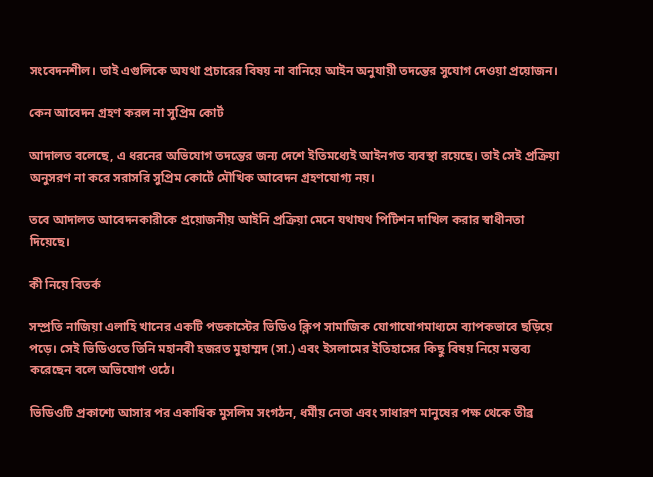সংবেদনশীল। তাই এগুলিকে অযথা প্রচারের বিষয় না বানিয়ে আইন অনুযায়ী তদন্তের সুযোগ দেওয়া প্রয়োজন।

কেন আবেদন গ্রহণ করল না সুপ্রিম কোর্ট

আদালত বলেছে, এ ধরনের অভিযোগ তদন্তের জন্য দেশে ইতিমধ্যেই আইনগত ব্যবস্থা রয়েছে। তাই সেই প্রক্রিয়া অনুসরণ না করে সরাসরি সুপ্রিম কোর্টে মৌখিক আবেদন গ্রহণযোগ্য নয়।

তবে আদালত আবেদনকারীকে প্রয়োজনীয় আইনি প্রক্রিয়া মেনে যথাযথ পিটিশন দাখিল করার স্বাধীনতা দিয়েছে।

কী নিয়ে বিতর্ক

সম্প্রতি নাজিয়া এলাহি খানের একটি পডকাস্টের ভিডিও ক্লিপ সামাজিক যোগাযোগমাধ্যমে ব্যাপকভাবে ছড়িয়ে পড়ে। সেই ভিডিওতে তিনি মহানবী হজরত মুহাম্মদ (সা.) এবং ইসলামের ইতিহাসের কিছু বিষয় নিয়ে মন্তব্য করেছেন বলে অভিযোগ ওঠে।

ভিডিওটি প্রকাশ্যে আসার পর একাধিক মুসলিম সংগঠন, ধর্মীয় নেতা এবং সাধারণ মানুষের পক্ষ থেকে তীব্র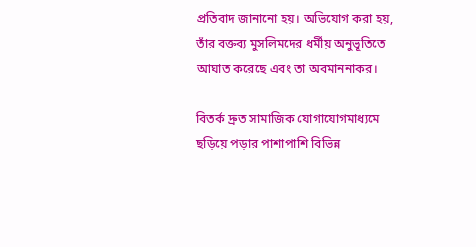প্রতিবাদ জানানো হয়। অভিযোগ করা হয়, তাঁর বক্তব্য মুসলিমদের ধর্মীয় অনুভূতিতে আঘাত করেছে এবং তা অবমাননাকর।

বিতর্ক দ্রুত সামাজিক যোগাযোগমাধ্যমে ছড়িয়ে পড়ার পাশাপাশি বিভিন্ন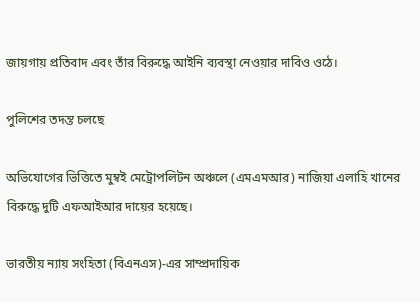জায়গায় প্রতিবাদ এবং তাঁর বিরুদ্ধে আইনি ব্যবস্থা নেওয়ার দাবিও ওঠে।

পুলিশের তদন্ত চলছে

অভিযোগের ভিত্তিতে মুম্বই মেট্রোপলিটন অঞ্চলে (এমএমআর) নাজিয়া এলাহি খানের বিরুদ্ধে দুটি এফআইআর দায়ের হয়েছে।

ভারতীয় ন্যায় সংহিতা (বিএনএস)-এর সাম্প্রদায়িক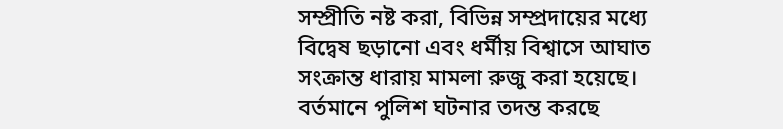সম্প্রীতি নষ্ট করা, বিভিন্ন সম্প্রদায়ের মধ্যে বিদ্বেষ ছড়ানো এবং ধর্মীয় বিশ্বাসে আঘাত সংক্রান্ত ধারায় মামলা রুজু করা হয়েছে। বর্তমানে পুলিশ ঘটনার তদন্ত করছে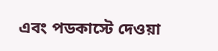এবং পডকাস্টে দেওয়া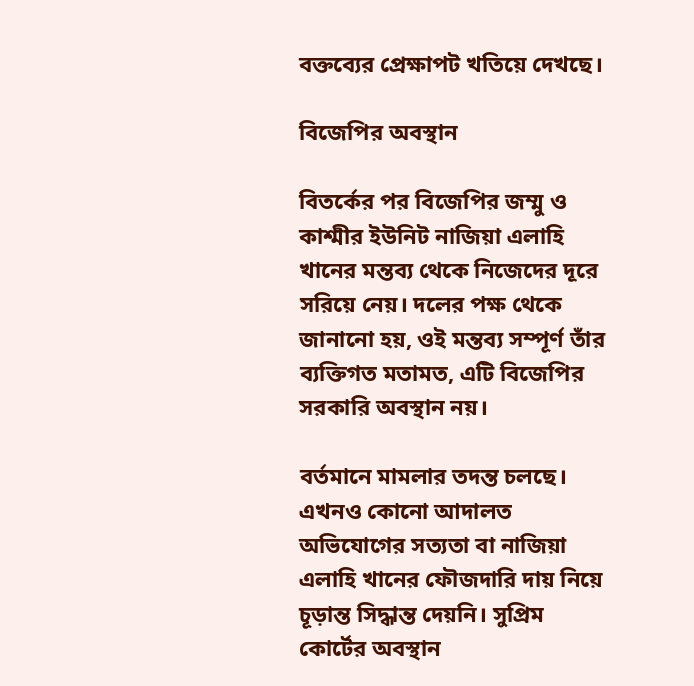বক্তব্যের প্রেক্ষাপট খতিয়ে দেখছে।

বিজেপির অবস্থান

বিতর্কের পর বিজেপির জম্মু ও কাশ্মীর ইউনিট নাজিয়া এলাহি খানের মন্তব্য থেকে নিজেদের দূরে সরিয়ে নেয়। দলের পক্ষ থেকে জানানো হয়, ওই মন্তব্য সম্পূর্ণ তাঁর ব্যক্তিগত মতামত, এটি বিজেপির সরকারি অবস্থান নয়।

বর্তমানে মামলার তদন্ত চলছে। এখনও কোনো আদালত অভিযোগের সত্যতা বা নাজিয়া এলাহি খানের ফৌজদারি দায় নিয়ে চূড়ান্ত সিদ্ধান্ত দেয়নি। সুপ্রিম কোর্টের অবস্থান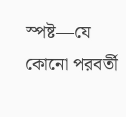স্পষ্ট—যে কোনো পরবর্তী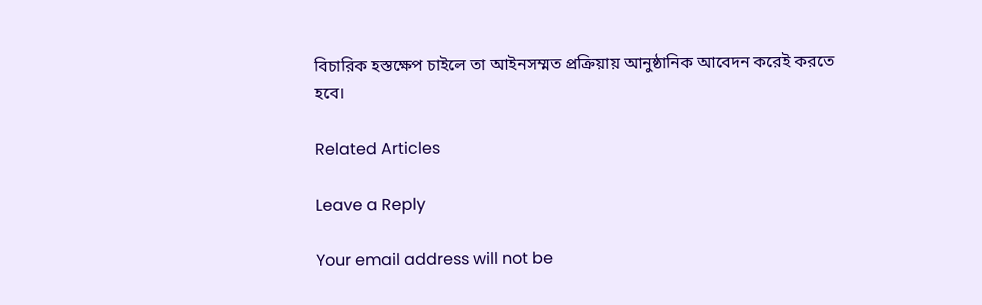বিচারিক হস্তক্ষেপ চাইলে তা আইনসম্মত প্রক্রিয়ায় আনুষ্ঠানিক আবেদন করেই করতে হবে।

Related Articles

Leave a Reply

Your email address will not be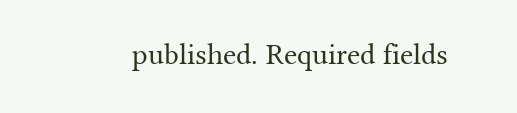published. Required fields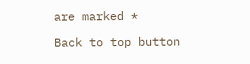are marked *

Back to top button